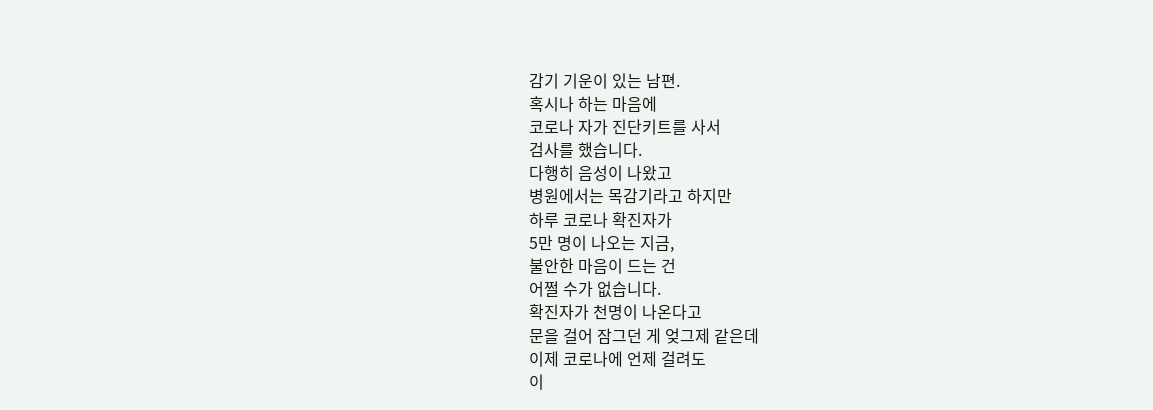감기 기운이 있는 남편.
혹시나 하는 마음에
코로나 자가 진단키트를 사서
검사를 했습니다.
다행히 음성이 나왔고
병원에서는 목감기라고 하지만
하루 코로나 확진자가
5만 명이 나오는 지금,
불안한 마음이 드는 건
어쩔 수가 없습니다.
확진자가 천명이 나온다고
문을 걸어 잠그던 게 엊그제 같은데
이제 코로나에 언제 걸려도
이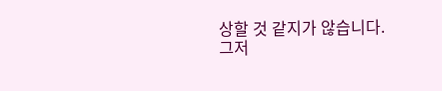상할 것 같지가 않습니다.
그저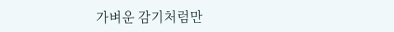가벼운 감기처럼만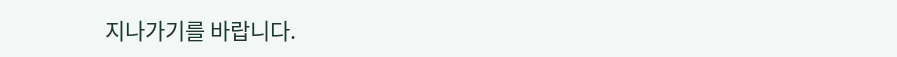지나가기를 바랍니다.